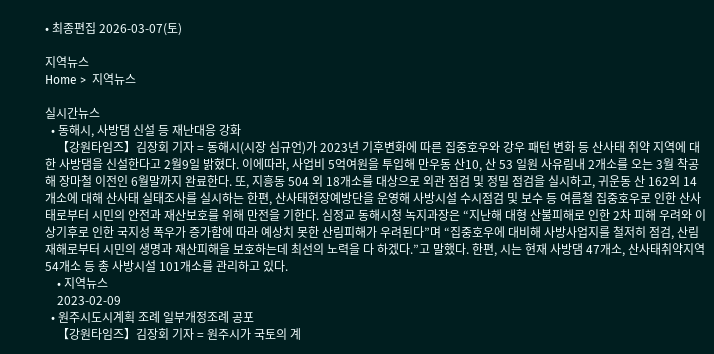• 최종편집 2026-03-07(토)

지역뉴스
Home >  지역뉴스

실시간뉴스
  • 동해시, 사방댐 신설 등 재난대응 강화
    【강원타임즈】김장회 기자 = 동해시(시장 심규언)가 2023년 기후변화에 따른 집중호우와 강우 패턴 변화 등 산사태 취약 지역에 대한 사방댐을 신설한다고 2월9일 밝혔다. 이에따라, 사업비 5억여원을 투입해 만우동 산10, 산 53 일원 사유림내 2개소를 오는 3월 착공해 장마철 이전인 6월말까지 완료한다. 또, 지흥동 504 외 18개소를 대상으로 외관 점검 및 정밀 점검을 실시하고, 귀운동 산 162외 14개소에 대해 산사태 실태조사를 실시하는 한편, 산사태현장예방단을 운영해 사방시설 수시점검 및 보수 등 여름철 집중호우로 인한 산사태로부터 시민의 안전과 재산보호를 위해 만전을 기한다. 심정교 동해시청 녹지과장은 “지난해 대형 산불피해로 인한 2차 피해 우려와 이상기후로 인한 국지성 폭우가 증가함에 따라 예상치 못한 산림피해가 우려된다”며 “집중호우에 대비해 사방사업지를 철저히 점검, 산림재해로부터 시민의 생명과 재산피해을 보호하는데 최선의 노력을 다 하겠다.”고 말했다. 한편, 시는 현재 사방댐 47개소, 산사태취약지역 54개소 등 총 사방시설 101개소를 관리하고 있다.
    • 지역뉴스
    2023-02-09
  • 원주시도시계획 조례 일부개정조례 공포
    【강원타임즈】김장회 기자 = 원주시가 국토의 계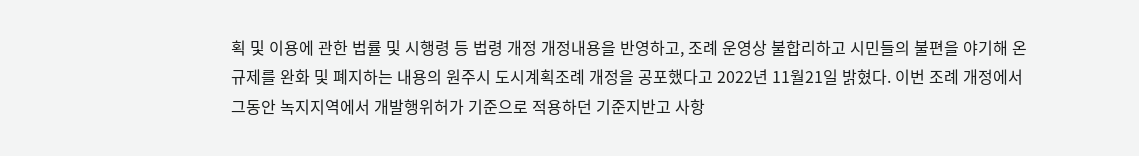획 및 이용에 관한 법률 및 시행령 등 법령 개정 개정내용을 반영하고, 조례 운영상 불합리하고 시민들의 불편을 야기해 온 규제를 완화 및 폐지하는 내용의 원주시 도시계획조례 개정을 공포했다고 2022년 11월21일 밝혔다. 이번 조례 개정에서 그동안 녹지지역에서 개발행위허가 기준으로 적용하던 기준지반고 사항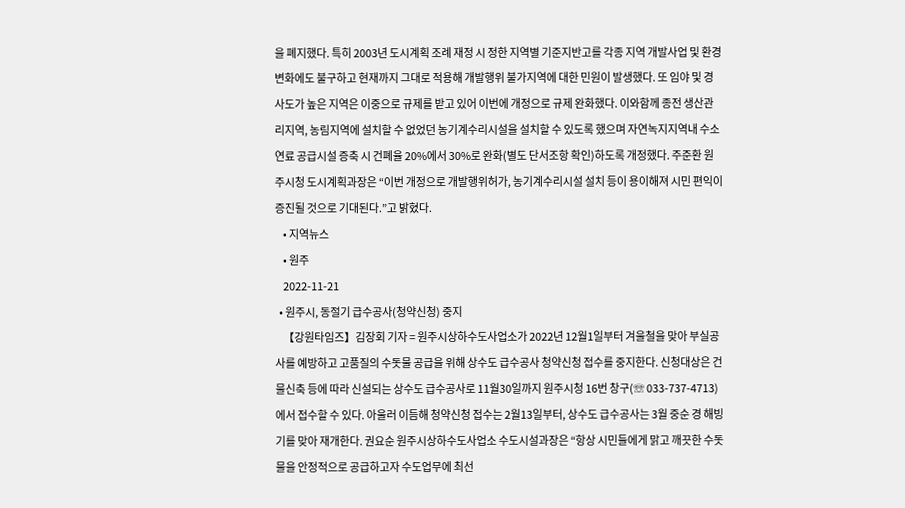을 폐지했다. 특히 2003년 도시계획 조례 재정 시 정한 지역별 기준지반고를 각종 지역 개발사업 및 환경변화에도 불구하고 현재까지 그대로 적용해 개발행위 불가지역에 대한 민원이 발생했다. 또 임야 및 경사도가 높은 지역은 이중으로 규제를 받고 있어 이번에 개정으로 규제 완화했다. 이와함께 종전 생산관리지역, 농림지역에 설치할 수 없었던 농기계수리시설을 설치할 수 있도록 했으며 자연녹지지역내 수소연료 공급시설 증축 시 건폐율 20%에서 30%로 완화(별도 단서조항 확인)하도록 개정했다. 주준환 원주시청 도시계획과장은 “이번 개정으로 개발행위허가, 농기계수리시설 설치 등이 용이해져 시민 편익이 증진될 것으로 기대된다.”고 밝혔다.
    • 지역뉴스
    • 원주
    2022-11-21
  • 원주시, 동절기 급수공사(청약신청) 중지
    【강원타임즈】김장회 기자 = 원주시상하수도사업소가 2022년 12월1일부터 겨울철을 맞아 부실공사를 예방하고 고품질의 수돗물 공급을 위해 상수도 급수공사 청약신청 접수를 중지한다. 신청대상은 건물신축 등에 따라 신설되는 상수도 급수공사로 11월30일까지 원주시청 16번 창구(☏ 033-737-4713)에서 접수할 수 있다. 아울러 이듬해 청약신청 접수는 2월13일부터, 상수도 급수공사는 3월 중순 경 해빙기를 맞아 재개한다. 권요순 원주시상하수도사업소 수도시설과장은 “항상 시민들에게 맑고 깨끗한 수돗물을 안정적으로 공급하고자 수도업무에 최선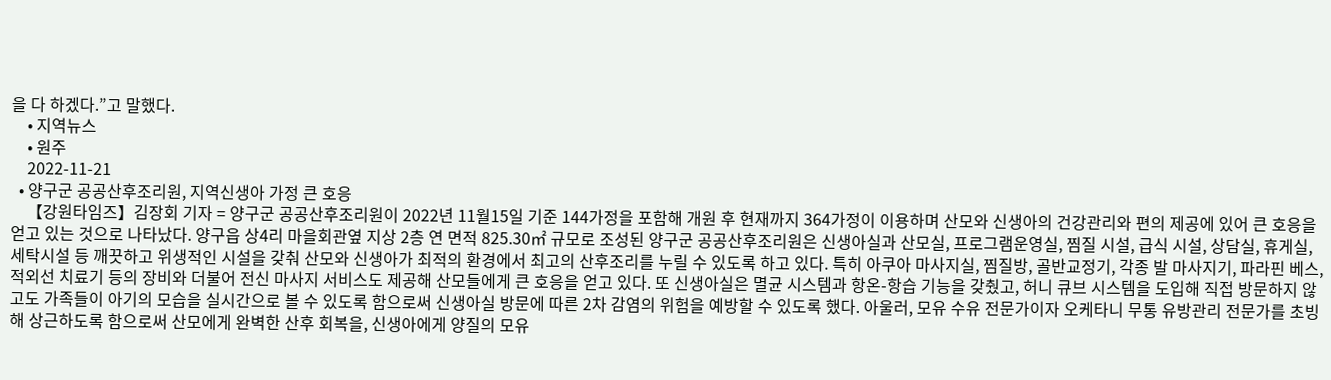을 다 하겠다.”고 말했다.
    • 지역뉴스
    • 원주
    2022-11-21
  • 양구군 공공산후조리원, 지역신생아 가정 큰 호응
    【강원타임즈】김장회 기자 = 양구군 공공산후조리원이 2022년 11월15일 기준 144가정을 포함해 개원 후 현재까지 364가정이 이용하며 산모와 신생아의 건강관리와 편의 제공에 있어 큰 호응을 얻고 있는 것으로 나타났다. 양구읍 상4리 마을회관옆 지상 2층 연 면적 825.30㎡ 규모로 조성된 양구군 공공산후조리원은 신생아실과 산모실, 프로그램운영실, 찜질 시설, 급식 시설, 상담실, 휴게실, 세탁시설 등 깨끗하고 위생적인 시설을 갖춰 산모와 신생아가 최적의 환경에서 최고의 산후조리를 누릴 수 있도록 하고 있다. 특히 아쿠아 마사지실, 찜질방, 골반교정기, 각종 발 마사지기, 파라핀 베스, 적외선 치료기 등의 장비와 더불어 전신 마사지 서비스도 제공해 산모들에게 큰 호응을 얻고 있다. 또 신생아실은 멸균 시스템과 항온-항습 기능을 갖췄고, 허니 큐브 시스템을 도입해 직접 방문하지 않고도 가족들이 아기의 모습을 실시간으로 볼 수 있도록 함으로써 신생아실 방문에 따른 2차 감염의 위험을 예방할 수 있도록 했다. 아울러, 모유 수유 전문가이자 오케타니 무통 유방관리 전문가를 초빙해 상근하도록 함으로써 산모에게 완벽한 산후 회복을, 신생아에게 양질의 모유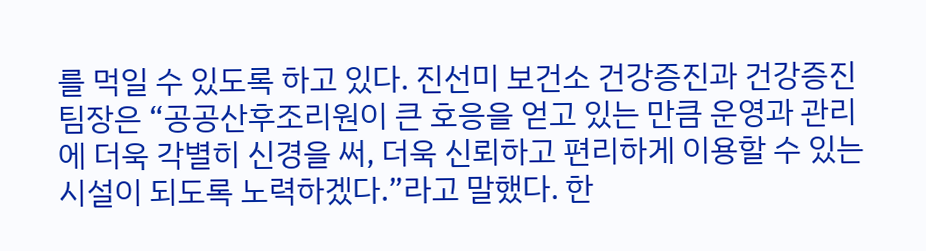를 먹일 수 있도록 하고 있다. 진선미 보건소 건강증진과 건강증진팀장은 “공공산후조리원이 큰 호응을 얻고 있는 만큼 운영과 관리에 더욱 각별히 신경을 써, 더욱 신뢰하고 편리하게 이용할 수 있는 시설이 되도록 노력하겠다.”라고 말했다. 한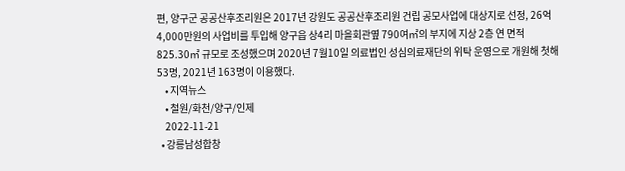편, 양구군 공공산후조리원은 2017년 강원도 공공산후조리원 건립 공모사업에 대상지로 선정, 26억4,000만원의 사업비를 투입해 양구읍 상4리 마을회관옆 790여㎡의 부지에 지상 2층 연 면적 825.30㎡ 규모로 조성했으며 2020년 7월10일 의료법인 성심의료재단의 위탁 운영으로 개원해 첫해 53명, 2021년 163명이 이용했다.
    • 지역뉴스
    • 철원/화천/양구/인제
    2022-11-21
  • 강릉남성합창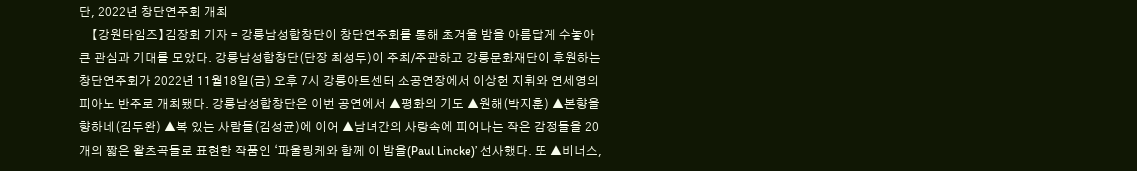단, 2022년 창단연주회 개최
    【강원타임즈】김장회 기자 = 강릉남성합창단이 창단연주회를 통해 초겨울 밤을 아름답게 수놓아 큰 관심과 기대를 모았다. 강릉남성합창단(단장 최성두)이 주최/주관하고 강릉문화재단이 후원하는 창단연주회가 2022년 11월18일(금) 오후 7시 강릉아트센터 소공연장에서 이상헌 지휘와 연세영의 피아노 반주로 개최됐다. 강릉남성합창단은 이번 공연에서 ▲평화의 기도 ▲원해(박지훈) ▲본향을 향하네(김두완) ▲복 있는 사람들(김성균)에 이어 ▲남녀간의 사랑속에 피어나는 작은 감정들을 20개의 짧은 왈츠곡들로 표현한 작품인 ‘파울링케와 함께 이 밤을(Paul Lincke)’ 선사했다. 또 ▲비너스,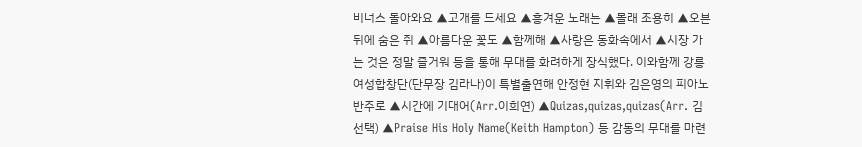비너스 돌아와요 ▲고개를 드세요 ▲흥겨운 노래는 ▲몰래 조용히 ▲오븐 뒤에 숨은 쥐 ▲아름다운 꽃도 ▲함께해 ▲사랑은 동화속에서 ▲시장 가는 것은 정말 즐거워 등을 통해 무대를 화려하게 장식했다. 이와함께 강릉여성합창단(단무장 김라나)이 특별출연해 안정현 지휘와 김은영의 피아노반주로 ▲시간에 기대어(Arr.이희연) ▲Quizas,quizas,quizas(Arr. 김선택) ▲Praise His Holy Name(Keith Hampton) 등 감동의 무대를 마련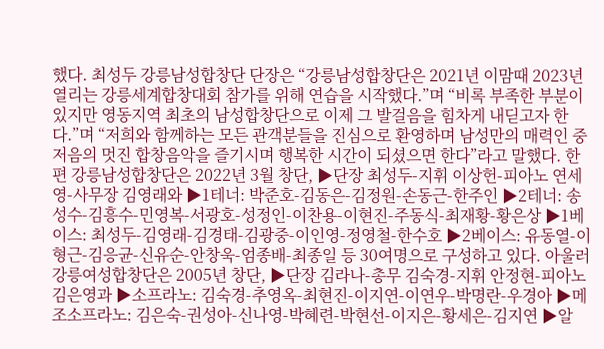했다. 최성두 강릉남성합창단 단장은 “강릉남성합창단은 2021년 이맘때 2023년 열리는 강릉세계합창대회 참가를 위해 연습을 시작했다.”며 “비록 부족한 부분이 있지만 영동지역 최초의 남성합창단으로 이제 그 발걸음을 힘차게 내딛고자 한다.”며 “저희와 함께하는 모든 관객분들을 진심으로 환영하며 남성만의 매력인 중저음의 멋진 합창음악을 즐기시며 행복한 시간이 되셨으면 한다”라고 말했다. 한편 강릉남성합창단은 2022년 3월 창단, ▶단장 최성두-지휘 이상헌-피아노 연세영-사무장 김영래와 ▶1테너: 박준호-김동은-김정원-손동근-한주인 ▶2테너: 송성수-김흥수-민영복-서광호-성정인-이찬용-이현진-주동식-최재황-황은상 ▶1베이스: 최성두-김영래-김경태-김광중-이인영-정영철-한수호 ▶2베이스: 유동열-이형근-김응균-신유순-안창욱-엄종배-최종일 등 30여명으로 구성하고 있다. 아울러 강릉여성합창단은 2005년 창단, ▶단장 김라나-총무 김숙경-지휘 안정현-피아노 김은영과 ▶소프라노: 김숙경-추영옥-최현진-이지연-이연우-박명란-우경아 ▶메조소프라노: 김은숙-권성아-신나영-박혜련-박현선-이지은-황세은-김지연 ▶알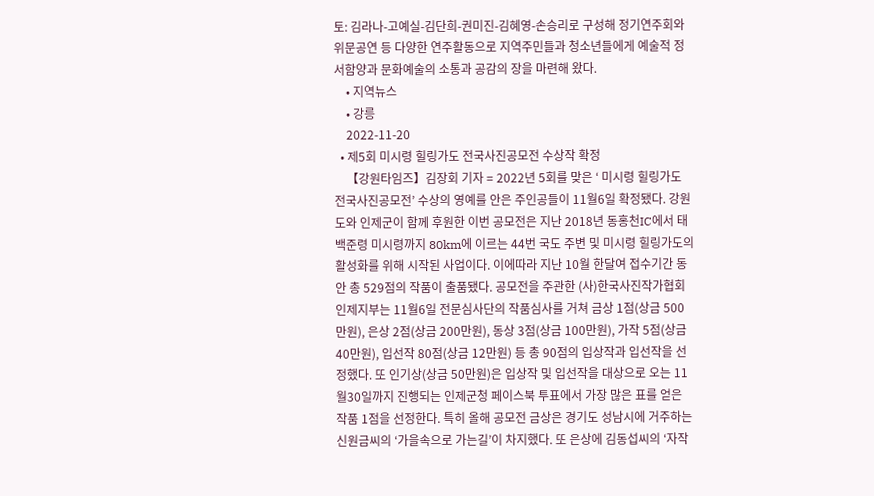토: 김라나-고예실-김단희-권미진-김혜영-손승리로 구성해 정기연주회와 위문공연 등 다양한 연주활동으로 지역주민들과 청소년들에게 예술적 정서함양과 문화예술의 소통과 공감의 장을 마련해 왔다.
    • 지역뉴스
    • 강릉
    2022-11-20
  • 제5회 미시령 힐링가도 전국사진공모전 수상작 확정
    【강원타임즈】김장회 기자 = 2022년 5회를 맞은 ‘ 미시령 힐링가도 전국사진공모전’ 수상의 영예를 안은 주인공들이 11월6일 확정됐다. 강원도와 인제군이 함께 후원한 이번 공모전은 지난 2018년 동홍천IC에서 태백준령 미시령까지 80km에 이르는 44번 국도 주변 및 미시령 힐링가도의 활성화를 위해 시작된 사업이다. 이에따라 지난 10월 한달여 접수기간 동안 총 529점의 작품이 출품됐다. 공모전을 주관한 (사)한국사진작가협회 인제지부는 11월6일 전문심사단의 작품심사를 거쳐 금상 1점(상금 500만원), 은상 2점(상금 200만원), 동상 3점(상금 100만원), 가작 5점(상금 40만원), 입선작 80점(상금 12만원) 등 총 90점의 입상작과 입선작을 선정했다. 또 인기상(상금 50만원)은 입상작 및 입선작을 대상으로 오는 11월30일까지 진행되는 인제군청 페이스북 투표에서 가장 많은 표를 얻은 작품 1점을 선정한다. 특히 올해 공모전 금상은 경기도 성남시에 거주하는 신원금씨의 ‘가을속으로 가는길’이 차지했다. 또 은상에 김동섭씨의 ‘자작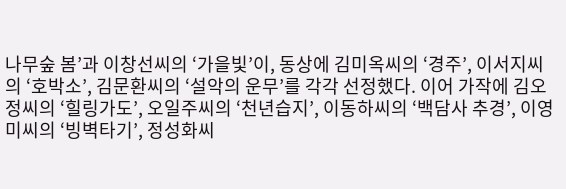나무숲 봄’과 이창선씨의 ‘가을빛’이, 동상에 김미옥씨의 ‘경주’, 이서지씨의 ‘호박소’, 김문환씨의 ‘설악의 운무’를 각각 선정했다. 이어 가작에 김오정씨의 ‘힐링가도’, 오일주씨의 ‘천년습지’, 이동하씨의 ‘백담사 추경’, 이영미씨의 ‘빙벽타기’, 정성화씨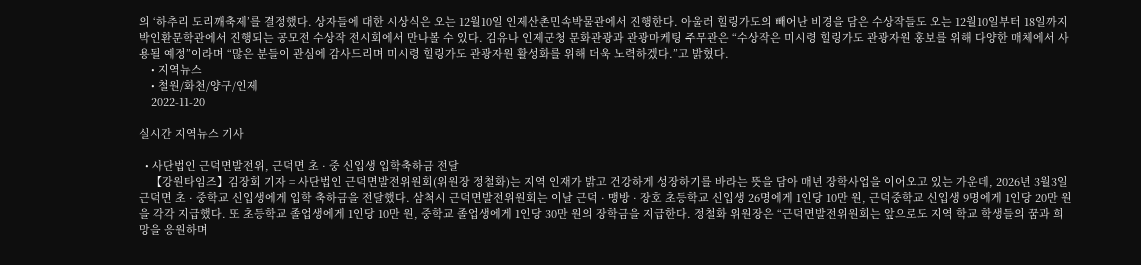의 ‘하추리 도리깨축제’를 결정했다. 상자들에 대한 시상식은 오는 12월10일 인제산촌민속박물관에서 진행한다. 아울러 힐링가도의 빼어난 비경을 담은 수상작들도 오는 12월10일부터 18일까지 박인환문학관에서 진행되는 공모전 수상작 전시회에서 만나볼 수 있다. 김유나 인제군청 문화관광과 관광마케팅 주무관은 “수상작은 미시령 힐링가도 관광자원 홍보를 위해 다양한 매체에서 사용될 예정”이라며 “많은 분들이 관심에 감사드리며 미시령 힐링가도 관광자원 활성화를 위해 더욱 노력하겠다.”고 밝혔다.
    • 지역뉴스
    • 철원/화천/양구/인제
    2022-11-20

실시간 지역뉴스 기사

  • 사단법인 근덕면발전위, 근덕면 초 · 중 신입생 입학축하금 전달
    【강원타임즈】김장회 기자 = 사단법인 근덕면발전위원회(위원장 정철화)는 지역 인재가 밝고 건강하게 성장하기를 바라는 뜻을 담아 매년 장학사업을 이어오고 있는 가운데, 2026년 3월3일 근덕면 초 · 중학교 신입생에게 입학 축하금을 전달했다. 삼척시 근덕면발전위원회는 이날 근덕 · 맹방 · 장호 초등학교 신입생 26명에게 1인당 10만 원, 근덕중학교 신입생 9명에게 1인당 20만 원을 각각 지급했다. 또 초등학교 졸업생에게 1인당 10만 원, 중학교 졸업생에게 1인당 30만 원의 장학금을 지급한다. 정철화 위원장은 “근덕면발전위원회는 앞으로도 지역 학교 학생들의 꿈과 희망을 응원하며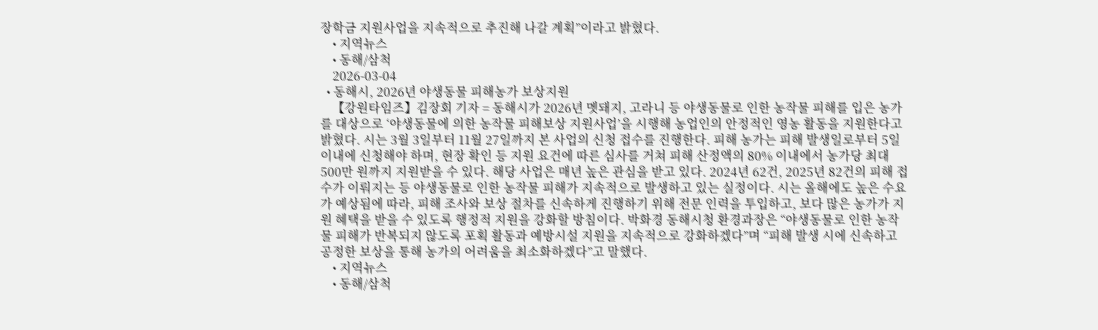장학금 지원사업을 지속적으로 추진해 나갈 계획”이라고 밝혔다.
    • 지역뉴스
    • 동해/삼척
    2026-03-04
  • 동해시, 2026년 야생동물 피해농가 보상지원
    【강원타임즈】김장회 기자 = 동해시가 2026년 멧돼지, 고라니 등 야생동물로 인한 농작물 피해를 입은 농가를 대상으로 ‘야생동물에 의한 농작물 피해보상 지원사업’을 시행해 농업인의 안정적인 영농 활동을 지원한다고 밝혔다. 시는 3월 3일부터 11월 27일까지 본 사업의 신청 접수를 진행한다. 피해 농가는 피해 발생일로부터 5일 이내에 신청해야 하며, 현장 확인 등 지원 요건에 따른 심사를 거쳐 피해 산정액의 80% 이내에서 농가당 최대 500만 원까지 지원받을 수 있다. 해당 사업은 매년 높은 관심을 받고 있다. 2024년 62건, 2025년 82건의 피해 접수가 이뤄지는 등 야생동물로 인한 농작물 피해가 지속적으로 발생하고 있는 실정이다. 시는 올해에도 높은 수요가 예상됨에 따라, 피해 조사와 보상 절차를 신속하게 진행하기 위해 전문 인력을 투입하고, 보다 많은 농가가 지원 혜택을 받을 수 있도록 행정적 지원을 강화할 방침이다. 박화경 동해시청 환경과장은 “야생동물로 인한 농작물 피해가 반복되지 않도록 포획 활동과 예방시설 지원을 지속적으로 강화하겠다”며 “피해 발생 시에 신속하고 공정한 보상을 통해 농가의 어려움을 최소화하겠다”고 말했다.
    • 지역뉴스
    • 동해/삼척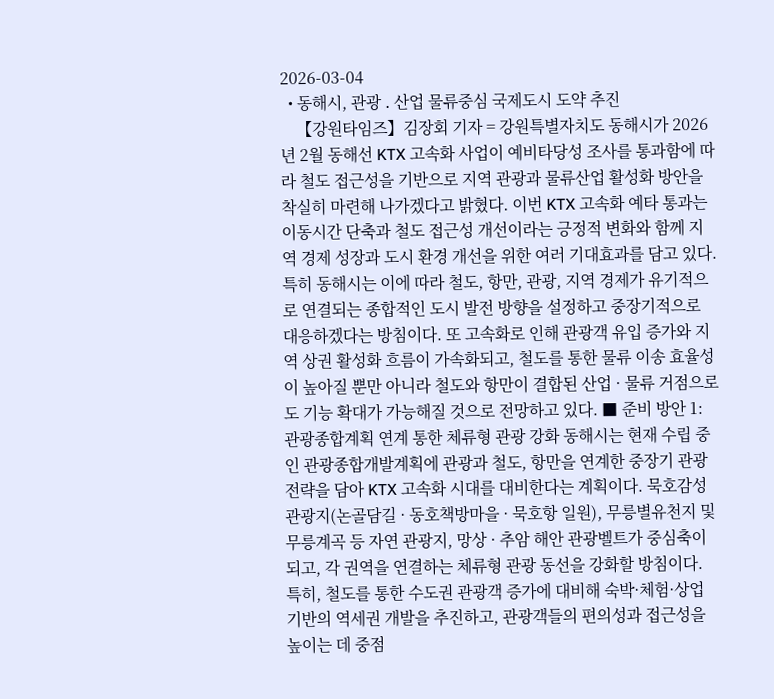2026-03-04
  • 동해시, 관광 ․ 산업 물류중심 국제도시 도약 추진
    【강원타임즈】김장회 기자 = 강원특별자치도 동해시가 2026년 2월 동해선 KTX 고속화 사업이 예비타당성 조사를 통과함에 따라 철도 접근성을 기반으로 지역 관광과 물류산업 활성화 방안을 착실히 마련해 나가겠다고 밝혔다. 이번 KTX 고속화 예타 통과는 이동시간 단축과 철도 접근성 개선이라는 긍정적 변화와 함께 지역 경제 성장과 도시 환경 개선을 위한 여러 기대효과를 담고 있다. 특히 동해시는 이에 따라 철도, 항만, 관광, 지역 경제가 유기적으로 연결되는 종합적인 도시 발전 방향을 설정하고 중장기적으로 대응하겠다는 방침이다. 또 고속화로 인해 관광객 유입 증가와 지역 상권 활성화 흐름이 가속화되고, 철도를 통한 물류 이송 효율성이 높아질 뿐만 아니라 철도와 항만이 결합된 산업 · 물류 거점으로도 기능 확대가 가능해질 것으로 전망하고 있다. ■ 준비 방안 1: 관광종합계획 연계 통한 체류형 관광 강화 동해시는 현재 수립 중인 관광종합개발계획에 관광과 철도, 항만을 연계한 중장기 관광 전략을 담아 KTX 고속화 시대를 대비한다는 계획이다. 묵호감성관광지(논골담길 · 동호책방마을 · 묵호항 일원), 무릉별유천지 및 무릉계곡 등 자연 관광지, 망상 · 추암 해안 관광벨트가 중심축이 되고, 각 권역을 연결하는 체류형 관광 동선을 강화할 방침이다. 특히, 철도를 통한 수도권 관광객 증가에 대비해 숙박·체험·상업 기반의 역세권 개발을 추진하고, 관광객들의 편의성과 접근성을 높이는 데 중점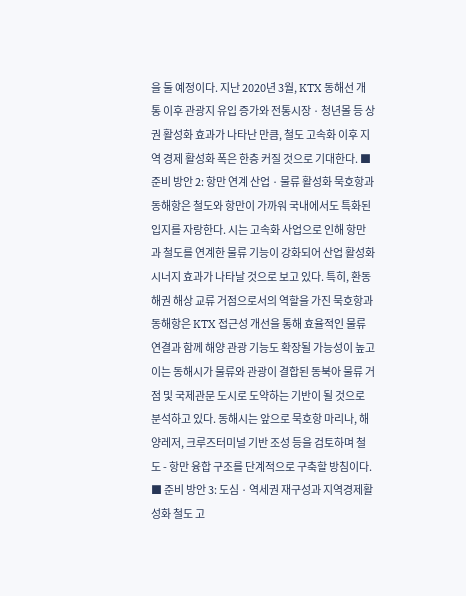을 둘 예정이다. 지난 2020년 3월, KTX 동해선 개통 이후 관광지 유입 증가와 전통시장 · 청년몰 등 상권 활성화 효과가 나타난 만큼, 철도 고속화 이후 지역 경제 활성화 폭은 한층 커질 것으로 기대한다. ■ 준비 방안 2: 항만 연계 산업 · 물류 활성화 묵호항과 동해항은 철도와 항만이 가까워 국내에서도 특화된 입지를 자랑한다. 시는 고속화 사업으로 인해 항만과 철도를 연계한 물류 기능이 강화되어 산업 활성화 시너지 효과가 나타날 것으로 보고 있다. 특히, 환동해권 해상 교류 거점으로서의 역할을 가진 묵호항과 동해항은 KTX 접근성 개선을 통해 효율적인 물류 연결과 함께 해양 관광 기능도 확장될 가능성이 높고 이는 동해시가 물류와 관광이 결합된 동북아 물류 거점 및 국제관문 도시로 도약하는 기반이 될 것으로 분석하고 있다. 동해시는 앞으로 묵호항 마리나, 해양레저, 크루즈터미널 기반 조성 등을 검토하며 철도 - 항만 융합 구조를 단계적으로 구축할 방침이다. ■ 준비 방안 3: 도심 · 역세권 재구성과 지역경제활성화 철도 고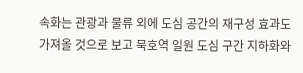속화는 관광과 물류 외에 도심 공간의 재구성 효과도 가져올 것으로 보고 묵호역 일원 도심 구간 지하화와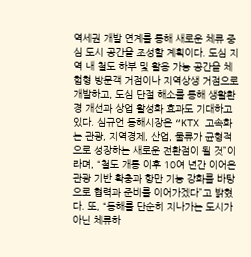역세권 개발 연계를 통해 새로운 체류 중심 도시 공간을 조성할 계획이다. 도심 지역 내 철도 하부 및 활용 가능 공간을 체험형 방문객 거점이나 지역상생 거점으로 개발하고, 도심 단절 해소를 통해 생활환경 개선과 상업 활성화 효과도 기대하고 있다. 심규언 동해시장은 “KTX 고속화는 관광, 지역경제, 산업, 물류가 균형적으로 성장하는 새로운 전환점이 될 것”이라며, “철도 개통 이후 10여 년간 이어온 관광 기반 확충과 항만 기능 강화를 바탕으로 협력과 준비를 이어가겠다”고 밝혔다. 또, “동해를 단순히 지나가는 도시가 아닌 체류하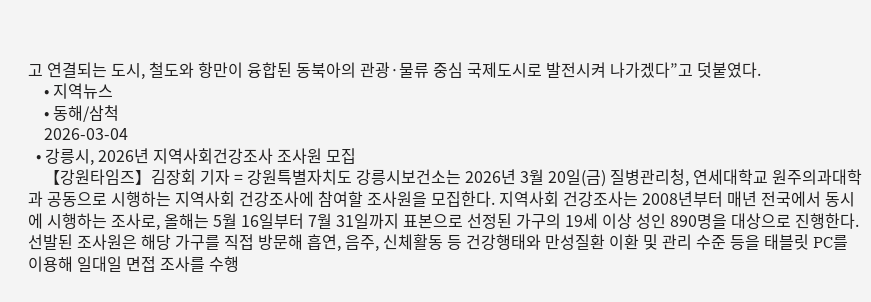고 연결되는 도시, 철도와 항만이 융합된 동북아의 관광·물류 중심 국제도시로 발전시켜 나가겠다”고 덧붙였다.
    • 지역뉴스
    • 동해/삼척
    2026-03-04
  • 강릉시, 2026년 지역사회건강조사 조사원 모집
    【강원타임즈】김장회 기자 = 강원특별자치도 강릉시보건소는 2026년 3월 20일(금) 질병관리청, 연세대학교 원주의과대학과 공동으로 시행하는 지역사회 건강조사에 참여할 조사원을 모집한다. 지역사회 건강조사는 2008년부터 매년 전국에서 동시에 시행하는 조사로, 올해는 5월 16일부터 7월 31일까지 표본으로 선정된 가구의 19세 이상 성인 890명을 대상으로 진행한다. 선발된 조사원은 해당 가구를 직접 방문해 흡연, 음주, 신체활동 등 건강행태와 만성질환 이환 및 관리 수준 등을 태블릿 PC를 이용해 일대일 면접 조사를 수행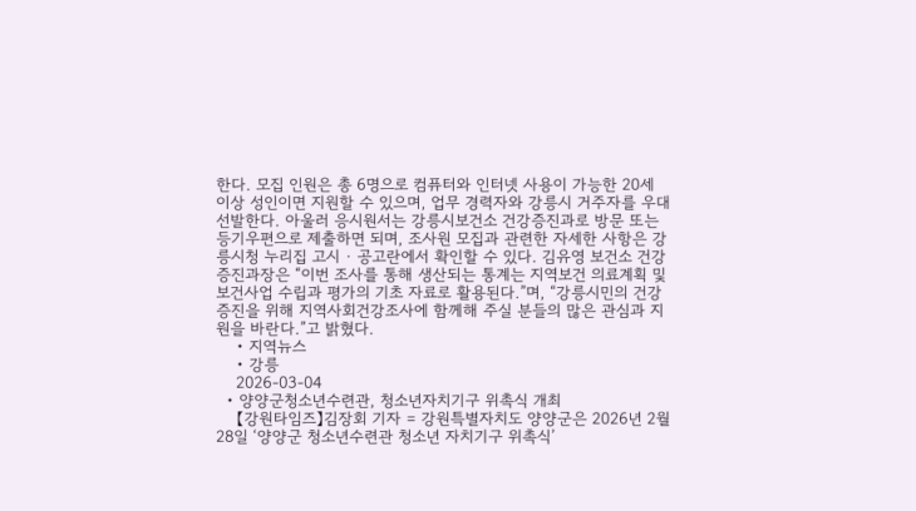한다. 모집 인원은 총 6명으로 컴퓨터와 인터넷 사용이 가능한 20세 이상 성인이면 지원할 수 있으며, 업무 경력자와 강릉시 거주자를 우대 선발한다. 아울러 응시원서는 강릉시보건소 건강증진과로 방문 또는 등기우편으로 제출하면 되며, 조사원 모집과 관련한 자세한 사항은 강릉시청 누리집 고시 · 공고란에서 확인할 수 있다. 김유영 보건소 건강증진과장은 “이번 조사를 통해 생산되는 통계는 지역보건 의료계획 및 보건사업 수립과 평가의 기초 자료로 활용된다.”며, “강릉시민의 건강 증진을 위해 지역사회건강조사에 함께해 주실 분들의 많은 관심과 지원을 바란다.”고 밝혔다.
    • 지역뉴스
    • 강릉
    2026-03-04
  • 양양군청소년수련관, 청소년자치기구 위촉식 개최
    【강원타임즈】김장회 기자 = 강원특별자치도 양양군은 2026년 2월28일 ‘양양군 청소년수련관 청소년 자치기구 위촉식’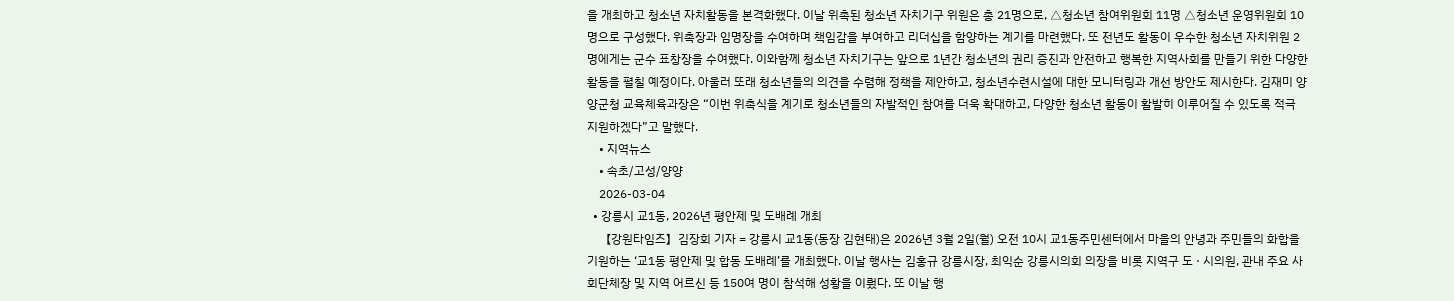을 개최하고 청소년 자치활동을 본격화했다. 이날 위촉된 청소년 자치기구 위원은 총 21명으로, △청소년 참여위원회 11명 △청소년 운영위원회 10명으로 구성했다. 위촉장과 임명장을 수여하며 책임감을 부여하고 리더십을 함양하는 계기를 마련했다. 또 전년도 활동이 우수한 청소년 자치위원 2명에게는 군수 표창장을 수여했다. 이와함께 청소년 자치기구는 앞으로 1년간 청소년의 권리 증진과 안전하고 행복한 지역사회를 만들기 위한 다양한 활동을 펼칠 예정이다. 아울러 또래 청소년들의 의견을 수렴해 정책을 제안하고, 청소년수련시설에 대한 모니터링과 개선 방안도 제시한다. 김재미 양양군청 교육체육과장은 “이번 위촉식을 계기로 청소년들의 자발적인 참여를 더욱 확대하고, 다양한 청소년 활동이 활발히 이루어질 수 있도록 적극 지원하겠다”고 말했다.
    • 지역뉴스
    • 속초/고성/양양
    2026-03-04
  • 강릉시 교1동, 2026년 평안제 및 도배례 개최
    【강원타임즈】김장회 기자 = 강릉시 교1동(동장 김현태)은 2026년 3월 2일(월) 오전 10시 교1동주민센터에서 마을의 안녕과 주민들의 화합을 기원하는 ‘교1동 평안제 및 합동 도배례’를 개최했다. 이날 행사는 김홍규 강릉시장, 최익순 강릉시의회 의장을 비롯 지역구 도 · 시의원, 관내 주요 사회단체장 및 지역 어르신 등 150여 명이 참석해 성황을 이뤘다. 또 이날 행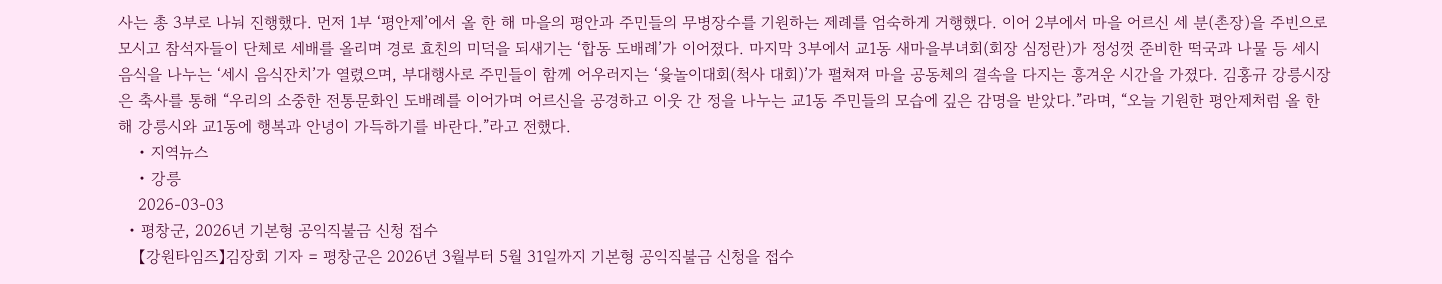사는 총 3부로 나눠 진행했다. 먼저 1부 ‘평안제’에서 올 한 해 마을의 평안과 주민들의 무병장수를 기원하는 제례를 엄숙하게 거행했다. 이어 2부에서 마을 어르신 세 분(촌장)을 주빈으로 모시고 참석자들이 단체로 세배를 올리며 경로 효친의 미덕을 되새기는 ‘합동 도배례’가 이어졌다. 마지막 3부에서 교1동 새마을부녀회(회장 심정란)가 정성껏 준비한 떡국과 나물 등 세시 음식을 나누는 ‘세시 음식잔치’가 열렸으며, 부대행사로 주민들이 함께 어우러지는 ‘윷놀이대회(척사 대회)’가 펼쳐져 마을 공동체의 결속을 다지는 흥겨운 시간을 가졌다. 김홍규 강릉시장은 축사를 통해 “우리의 소중한 전통문화인 도배례를 이어가며 어르신을 공경하고 이웃 간 정을 나누는 교1동 주민들의 모습에 깊은 감명을 받았다.”라며, “오늘 기원한 평안제처럼 올 한 해 강릉시와 교1동에 행복과 안녕이 가득하기를 바란다.”라고 전했다.
    • 지역뉴스
    • 강릉
    2026-03-03
  • 평창군, 2026년 기본형 공익직불금 신청 접수
    【강원타임즈】김장회 기자 = 평창군은 2026년 3월부터 5월 31일까지 기본형 공익직불금 신청을 접수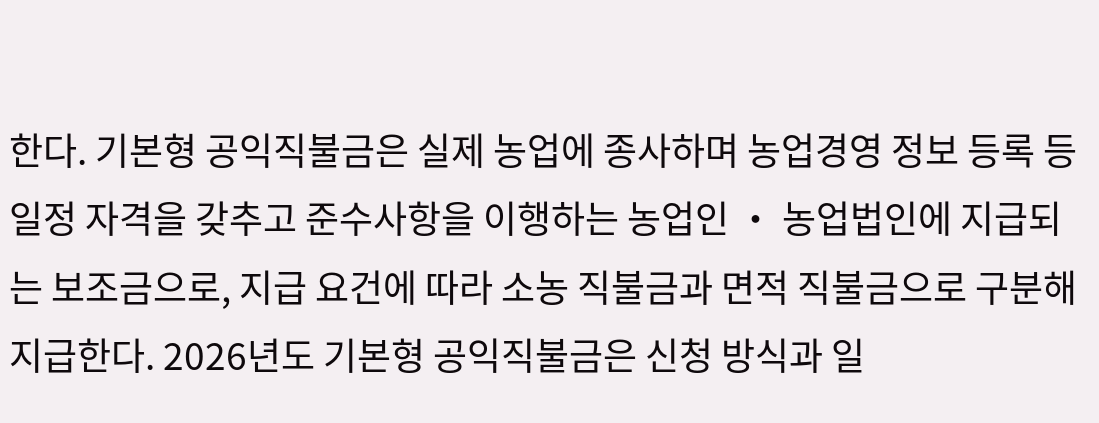한다. 기본형 공익직불금은 실제 농업에 종사하며 농업경영 정보 등록 등 일정 자격을 갖추고 준수사항을 이행하는 농업인 ‧ 농업법인에 지급되는 보조금으로, 지급 요건에 따라 소농 직불금과 면적 직불금으로 구분해 지급한다. 2026년도 기본형 공익직불금은 신청 방식과 일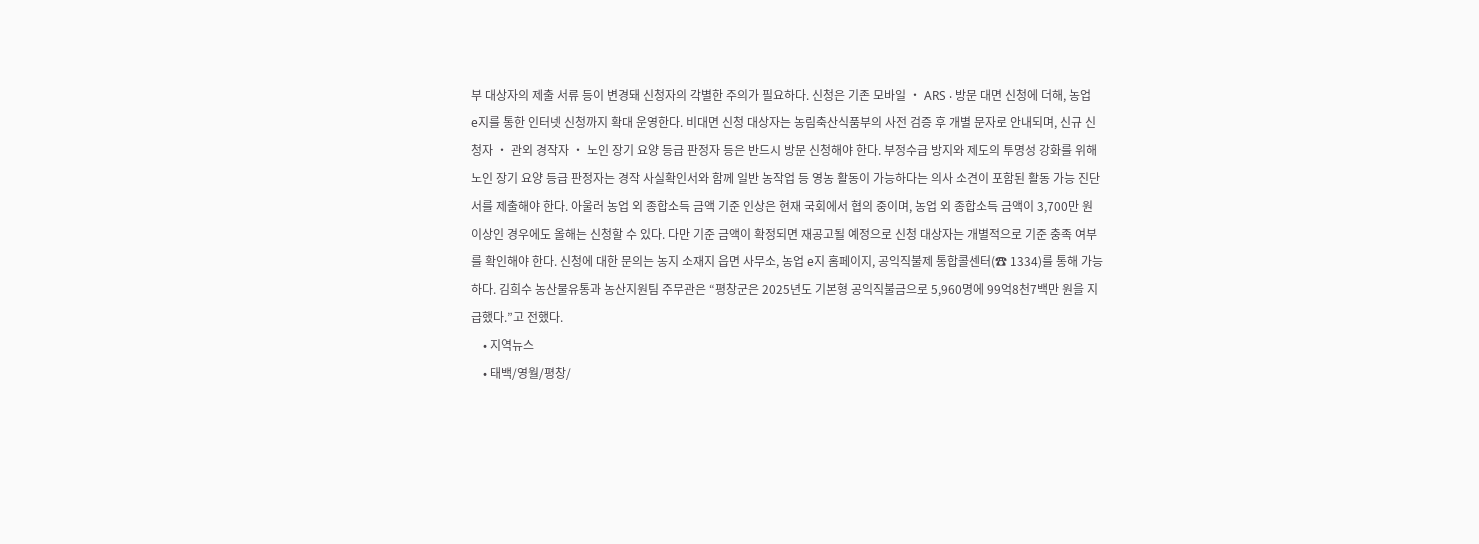부 대상자의 제출 서류 등이 변경돼 신청자의 각별한 주의가 필요하다. 신청은 기존 모바일 ‧ ARS ‧ 방문 대면 신청에 더해, 농업e지를 통한 인터넷 신청까지 확대 운영한다. 비대면 신청 대상자는 농림축산식품부의 사전 검증 후 개별 문자로 안내되며, 신규 신청자 ‧ 관외 경작자 ‧ 노인 장기 요양 등급 판정자 등은 반드시 방문 신청해야 한다. 부정수급 방지와 제도의 투명성 강화를 위해 노인 장기 요양 등급 판정자는 경작 사실확인서와 함께 일반 농작업 등 영농 활동이 가능하다는 의사 소견이 포함된 활동 가능 진단서를 제출해야 한다. 아울러 농업 외 종합소득 금액 기준 인상은 현재 국회에서 협의 중이며, 농업 외 종합소득 금액이 3,700만 원 이상인 경우에도 올해는 신청할 수 있다. 다만 기준 금액이 확정되면 재공고될 예정으로 신청 대상자는 개별적으로 기준 충족 여부를 확인해야 한다. 신청에 대한 문의는 농지 소재지 읍면 사무소, 농업 e지 홈페이지, 공익직불제 통합콜센터(☎ 1334)를 통해 가능하다. 김희수 농산물유통과 농산지원팀 주무관은 “평창군은 2025년도 기본형 공익직불금으로 5,960명에 99억8천7백만 원을 지급했다.”고 전했다.
    • 지역뉴스
    • 태백/영월/평창/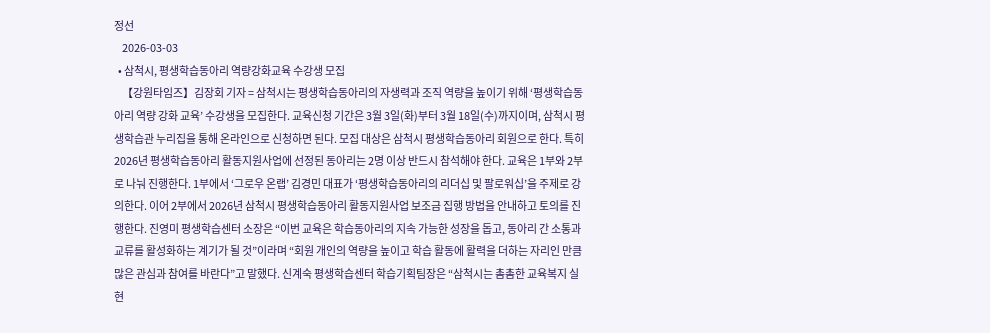정선
    2026-03-03
  • 삼척시, 평생학습동아리 역량강화교육 수강생 모집
    【강원타임즈】김장회 기자 = 삼척시는 평생학습동아리의 자생력과 조직 역량을 높이기 위해 ‘평생학습동아리 역량 강화 교육’ 수강생을 모집한다. 교육신청 기간은 3월 3일(화)부터 3월 18일(수)까지이며, 삼척시 평생학습관 누리집을 통해 온라인으로 신청하면 된다. 모집 대상은 삼척시 평생학습동아리 회원으로 한다. 특히 2026년 평생학습동아리 활동지원사업에 선정된 동아리는 2명 이상 반드시 참석해야 한다. 교육은 1부와 2부로 나눠 진행한다. 1부에서 ‘그로우 온랩’ 김경민 대표가 ‘평생학습동아리의 리더십 및 팔로워십’을 주제로 강의한다. 이어 2부에서 2026년 삼척시 평생학습동아리 활동지원사업 보조금 집행 방법을 안내하고 토의를 진행한다. 진영미 평생학습센터 소장은 “이번 교육은 학습동아리의 지속 가능한 성장을 돕고, 동아리 간 소통과 교류를 활성화하는 계기가 될 것”이라며 “회원 개인의 역량을 높이고 학습 활동에 활력을 더하는 자리인 만큼 많은 관심과 참여를 바란다”고 말했다. 신계숙 평생학습센터 학습기획팀장은 “삼척시는 촘촘한 교육복지 실현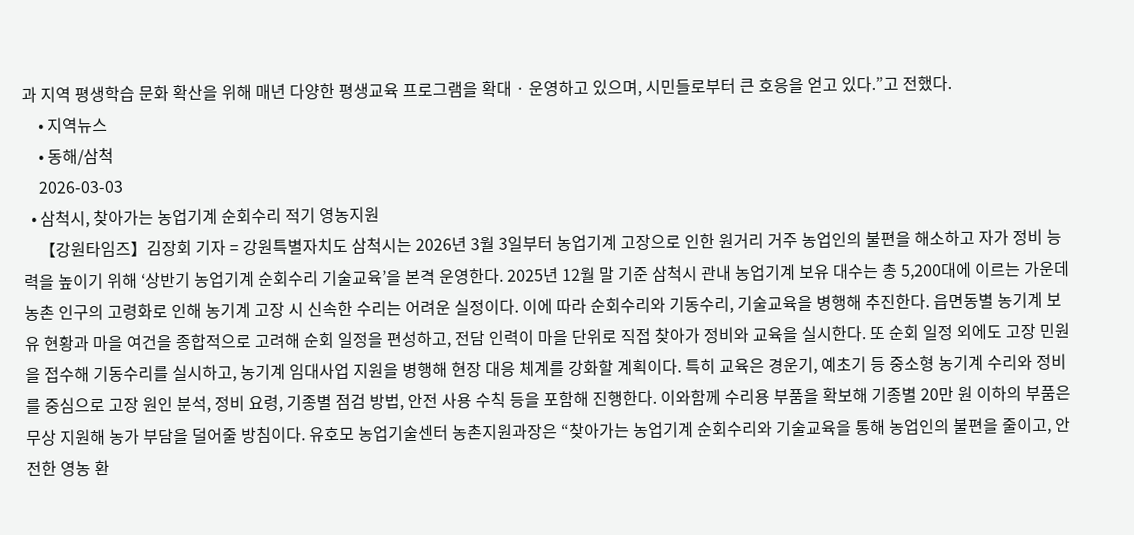과 지역 평생학습 문화 확산을 위해 매년 다양한 평생교육 프로그램을 확대 · 운영하고 있으며, 시민들로부터 큰 호응을 얻고 있다.”고 전했다.
    • 지역뉴스
    • 동해/삼척
    2026-03-03
  • 삼척시, 찾아가는 농업기계 순회수리 적기 영농지원
    【강원타임즈】김장회 기자 = 강원특별자치도 삼척시는 2026년 3월 3일부터 농업기계 고장으로 인한 원거리 거주 농업인의 불편을 해소하고 자가 정비 능력을 높이기 위해 ‘상반기 농업기계 순회수리 기술교육’을 본격 운영한다. 2025년 12월 말 기준 삼척시 관내 농업기계 보유 대수는 총 5,200대에 이르는 가운데 농촌 인구의 고령화로 인해 농기계 고장 시 신속한 수리는 어려운 실정이다. 이에 따라 순회수리와 기동수리, 기술교육을 병행해 추진한다. 읍면동별 농기계 보유 현황과 마을 여건을 종합적으로 고려해 순회 일정을 편성하고, 전담 인력이 마을 단위로 직접 찾아가 정비와 교육을 실시한다. 또 순회 일정 외에도 고장 민원을 접수해 기동수리를 실시하고, 농기계 임대사업 지원을 병행해 현장 대응 체계를 강화할 계획이다. 특히 교육은 경운기, 예초기 등 중소형 농기계 수리와 정비를 중심으로 고장 원인 분석, 정비 요령, 기종별 점검 방법, 안전 사용 수칙 등을 포함해 진행한다. 이와함께 수리용 부품을 확보해 기종별 20만 원 이하의 부품은 무상 지원해 농가 부담을 덜어줄 방침이다. 유호모 농업기술센터 농촌지원과장은 “찾아가는 농업기계 순회수리와 기술교육을 통해 농업인의 불편을 줄이고, 안전한 영농 환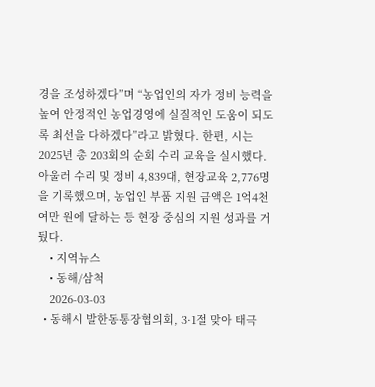경을 조성하겠다”며 “농업인의 자가 정비 능력을 높여 안정적인 농업경영에 실질적인 도움이 되도록 최선을 다하겠다”라고 밝혔다. 한편, 시는 2025년 총 203회의 순회 수리 교육을 실시했다. 아울러 수리 및 정비 4,839대, 현장교육 2,776명을 기록했으며, 농업인 부품 지원 금액은 1억4천여만 원에 달하는 등 현장 중심의 지원 성과를 거뒀다.
    • 지역뉴스
    • 동해/삼척
    2026-03-03
  • 동해시 발한동통장협의회, 3·1절 맞아 태극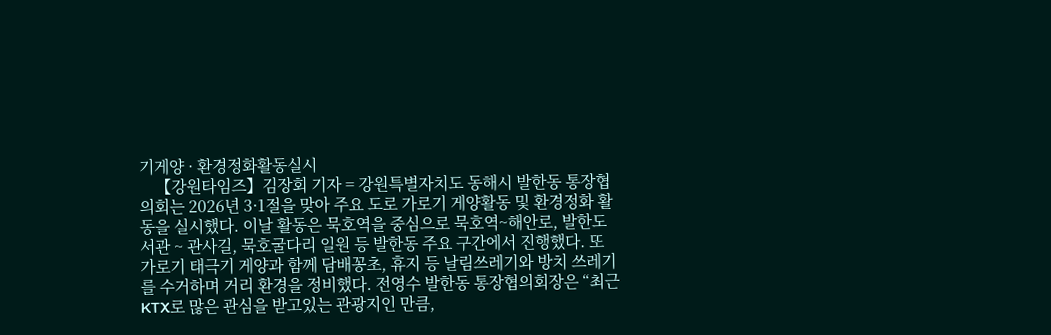기게양 · 환경정화활동실시
    【강원타임즈】김장회 기자 = 강원특별자치도 동해시 발한동 통장협의회는 2026년 3·1절을 맞아 주요 도로 가로기 게양활동 및 환경정화 활동을 실시했다. 이날 활동은 묵호역을 중심으로 묵호역~해안로, 발한도서관 ~ 관사길, 묵호굴다리 일원 등 발한동 주요 구간에서 진행했다. 또 가로기 태극기 게양과 함께 담배꽁초, 휴지 등 날림쓰레기와 방치 쓰레기를 수거하며 거리 환경을 정비했다. 전영수 발한동 통장협의회장은 “최근 KTX로 많은 관심을 받고있는 관광지인 만큼,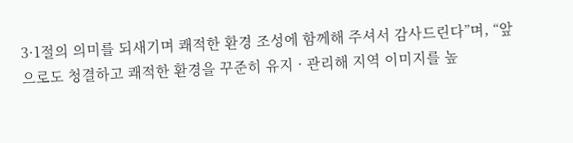3·1절의 의미를 되새기며 쾌적한 환경 조성에 함께해 주셔서 감사드린다”며, “앞으로도 청결하고 쾌적한 환경을 꾸준히 유지 · 관리해 지역 이미지를 높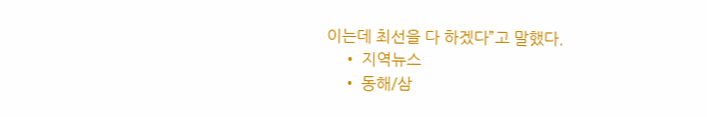이는데 최선을 다 하겠다”고 말했다.
    • 지역뉴스
    • 동해/삼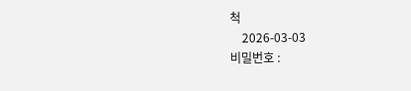척
    2026-03-03
비밀번호 :